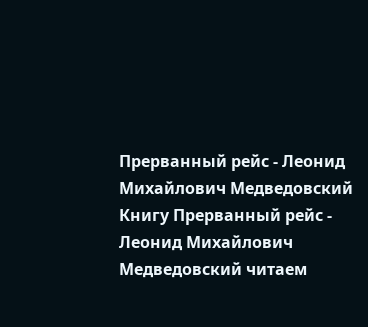Прерванный рейс - Леонид Михайлович Медведовский
Книгу Прерванный рейс - Леонид Михайлович Медведовский читаем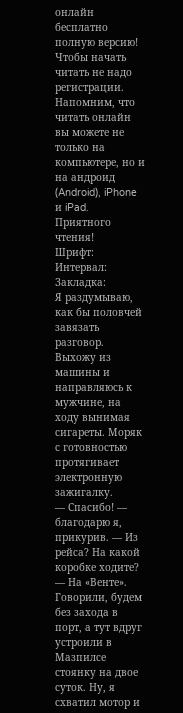онлайн бесплатно полную версию! Чтобы начать читать не надо регистрации. Напомним, что читать онлайн вы можете не только на компьютере, но и на андроид (Android), iPhone и iPad. Приятного чтения!
Шрифт:
Интервал:
Закладка:
Я раздумываю, как бы половчей завязать разговор. Выхожу из машины и направляюсь к мужчине, на ходу вынимая сигареты. Моряк с готовностью протягивает электронную зажигалку.
— Спасибо! — благодарю я, прикурив. — Из рейса? На какой коробке ходите?
— На «Венте». Говорили, будем без захода в порт, а тут вдруг устроили в Мазпилсе стоянку на двое суток. Ну, я схватил мотор и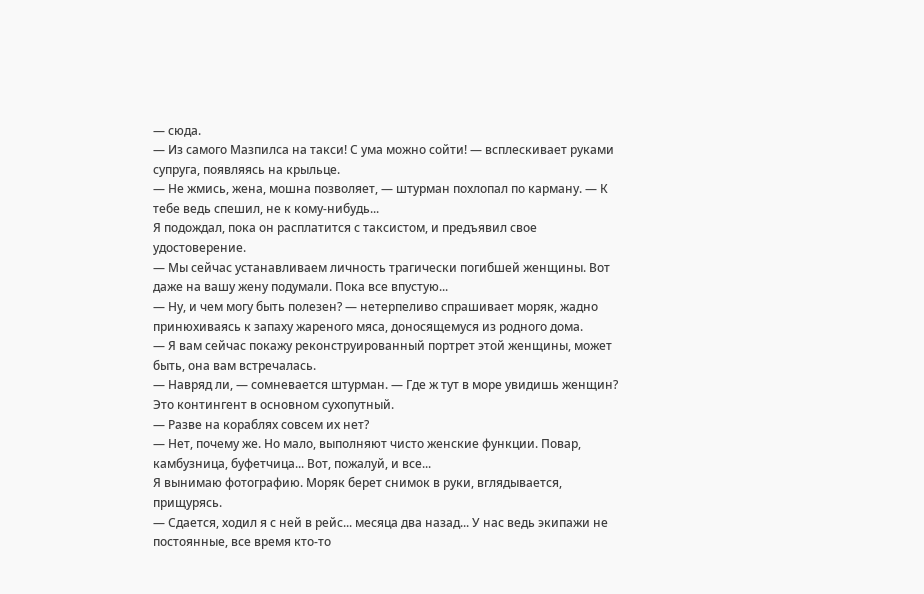— сюда.
— Из самого Мазпилса на такси! С ума можно сойти! — всплескивает руками супруга, появляясь на крыльце.
— Не жмись, жена, мошна позволяет, — штурман похлопал по карману. — К тебе ведь спешил, не к кому-нибудь...
Я подождал, пока он расплатится с таксистом, и предъявил свое удостоверение.
— Мы сейчас устанавливаем личность трагически погибшей женщины. Вот даже на вашу жену подумали. Пока все впустую...
— Ну, и чем могу быть полезен? — нетерпеливо спрашивает моряк, жадно принюхиваясь к запаху жареного мяса, доносящемуся из родного дома.
— Я вам сейчас покажу реконструированный портрет этой женщины, может быть, она вам встречалась.
— Навряд ли, — сомневается штурман. — Где ж тут в море увидишь женщин? Это контингент в основном сухопутный.
— Разве на кораблях совсем их нет?
— Нет, почему же. Но мало, выполняют чисто женские функции. Повар, камбузница, буфетчица... Вот, пожалуй, и все...
Я вынимаю фотографию. Моряк берет снимок в руки, вглядывается, прищурясь.
— Сдается, ходил я с ней в рейс... месяца два назад... У нас ведь экипажи не постоянные, все время кто-то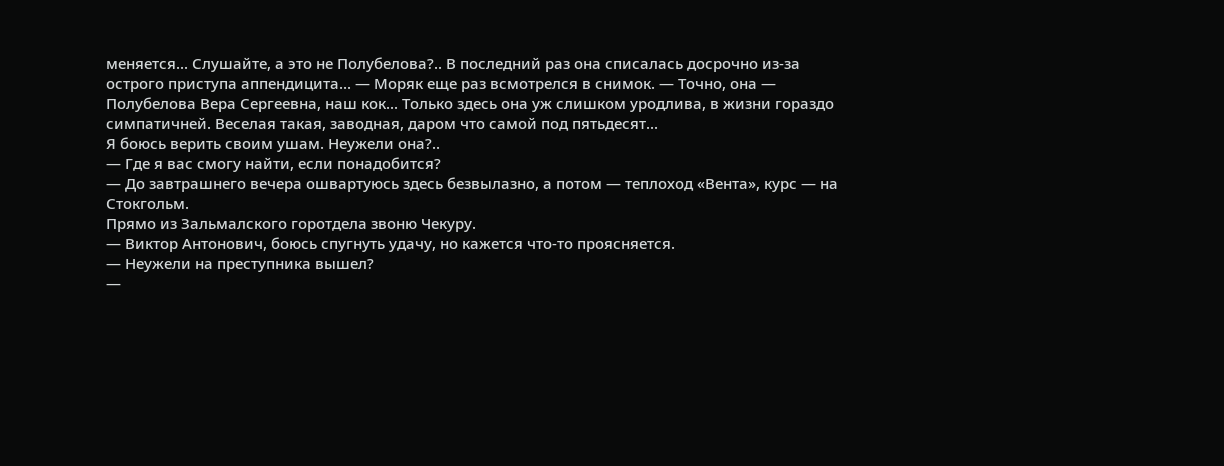меняется... Слушайте, а это не Полубелова?.. В последний раз она списалась досрочно из-за острого приступа аппендицита... — Моряк еще раз всмотрелся в снимок. — Точно, она — Полубелова Вера Сергеевна, наш кок... Только здесь она уж слишком уродлива, в жизни гораздо симпатичней. Веселая такая, заводная, даром что самой под пятьдесят...
Я боюсь верить своим ушам. Неужели она?..
— Где я вас смогу найти, если понадобится?
— До завтрашнего вечера ошвартуюсь здесь безвылазно, а потом — теплоход «Вента», курс — на Стокгольм.
Прямо из Зальмалского горотдела звоню Чекуру.
— Виктор Антонович, боюсь спугнуть удачу, но кажется что-то проясняется.
— Неужели на преступника вышел?
—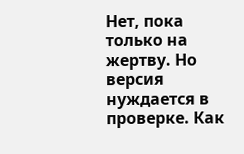Нет, пока только на жертву. Но версия нуждается в проверке. Как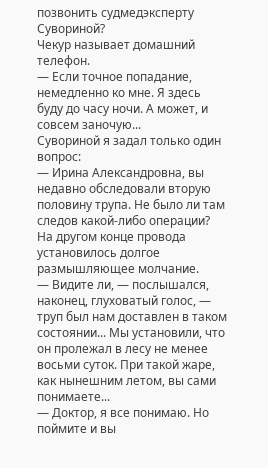позвонить судмедэксперту Сувориной?
Чекур называет домашний телефон.
— Если точное попадание, немедленно ко мне. Я здесь буду до часу ночи. А может, и совсем заночую...
Сувориной я задал только один вопрос:
— Ирина Александровна, вы недавно обследовали вторую половину трупа. Не было ли там следов какой-либо операции?
На другом конце провода установилось долгое размышляющее молчание.
— Видите ли, — послышался, наконец, глуховатый голос, — труп был нам доставлен в таком состоянии... Мы установили, что он пролежал в лесу не менее восьми суток. При такой жаре, как нынешним летом, вы сами понимаете...
— Доктор, я все понимаю. Но поймите и вы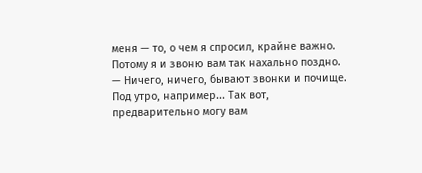меня — то, о чем я спросил, крайне важно. Потому я и звоню вам так нахально поздно.
— Ничего, ничего, бывают звонки и почище. Под утро, например... Так вот, предварительно могу вам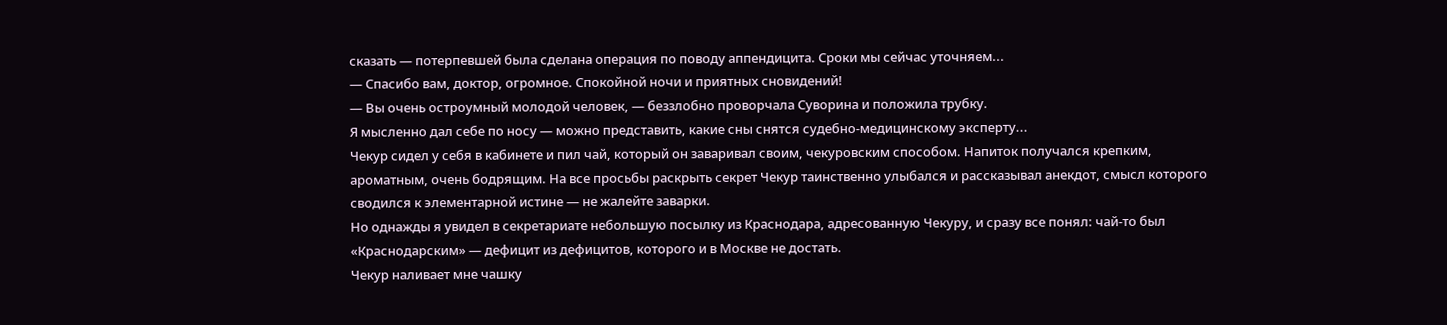сказать — потерпевшей была сделана операция по поводу аппендицита. Сроки мы сейчас уточняем...
— Спасибо вам, доктор, огромное. Спокойной ночи и приятных сновидений!
— Вы очень остроумный молодой человек, — беззлобно проворчала Суворина и положила трубку.
Я мысленно дал себе по носу — можно представить, какие сны снятся судебно-медицинскому эксперту...
Чекур сидел у себя в кабинете и пил чай, который он заваривал своим, чекуровским способом. Напиток получался крепким, ароматным, очень бодрящим. На все просьбы раскрыть секрет Чекур таинственно улыбался и рассказывал анекдот, смысл которого сводился к элементарной истине — не жалейте заварки.
Но однажды я увидел в секретариате небольшую посылку из Краснодара, адресованную Чекуру, и сразу все понял: чай-то был «Краснодарским» — дефицит из дефицитов, которого и в Москве не достать.
Чекур наливает мне чашку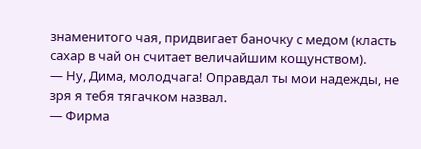знаменитого чая, придвигает баночку с медом (класть сахар в чай он считает величайшим кощунством).
— Ну, Дима, молодчага! Оправдал ты мои надежды, не зря я тебя тягачком назвал.
— Фирма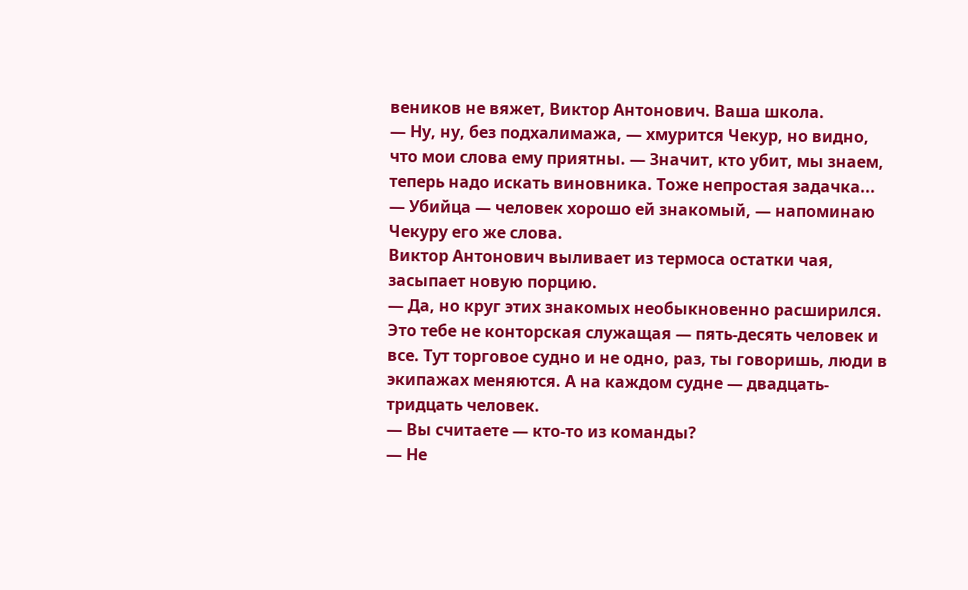веников не вяжет, Виктор Антонович. Ваша школа.
— Ну, ну, без подхалимажа, — хмурится Чекур, но видно, что мои слова ему приятны. — Значит, кто убит, мы знаем, теперь надо искать виновника. Тоже непростая задачка...
— Убийца — человек хорошо ей знакомый, — напоминаю Чекуру его же слова.
Виктор Антонович выливает из термоса остатки чая, засыпает новую порцию.
— Да, но круг этих знакомых необыкновенно расширился. Это тебе не конторская служащая — пять-десять человек и все. Тут торговое судно и не одно, раз, ты говоришь, люди в экипажах меняются. А на каждом судне — двадцать-тридцать человек.
— Вы считаете — кто-то из команды?
— Не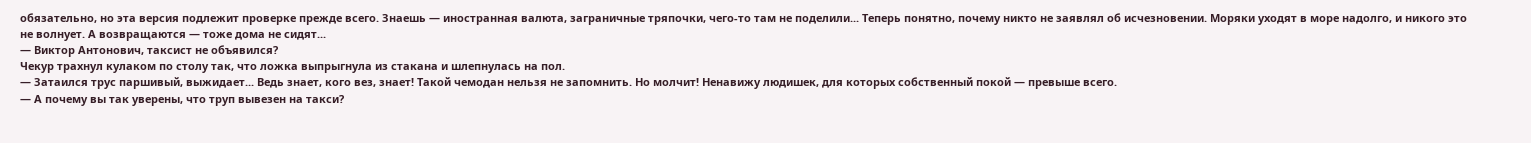обязательно, но эта версия подлежит проверке прежде всего. Знаешь — иностранная валюта, заграничные тряпочки, чего-то там не поделили... Теперь понятно, почему никто не заявлял об исчезновении. Моряки уходят в море надолго, и никого это не волнует. А возвращаются — тоже дома не сидят...
— Виктор Антонович, таксист не объявился?
Чекур трахнул кулаком по столу так, что ложка выпрыгнула из стакана и шлепнулась на пол.
— Затаился трус паршивый, выжидает... Ведь знает, кого вез, знает! Такой чемодан нельзя не запомнить. Но молчит! Ненавижу людишек, для которых собственный покой — превыше всего.
— А почему вы так уверены, что труп вывезен на такси?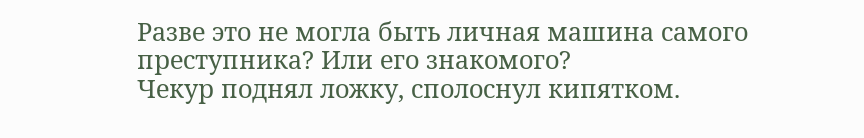Разве это не могла быть личная машина самого преступника? Или его знакомого?
Чекур поднял ложку, сполоснул кипятком.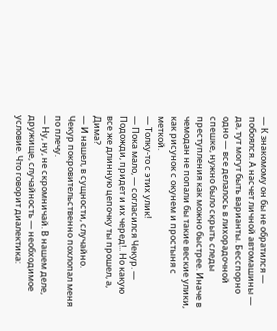— К знакомому он бы не обратился — побоялся. А насчет личной автомашины — да, тут могут быть варианты. Бесспорно одно — все делалось в лихорадочной спешке, нужно было скрыть следы преступления как можно быстрее. Иначе в чемодан не попали бы такие веские улики, как рисунок с окунем и простыня с меткой.
— Толку-то с этих улик!
— Пока мало, — согласился Чекур. — Подожди, придет и их черед!.. Но какую все же длинную цепочку ты прошел, а, Дима?
— И нашел, в сущности, случайно.
Чекур покровительственно похлопал меня по плечу.
— Ну, ну, не скромничай. В нашем деле, дружище, случайность — необходимое условие. Что говорит диалектика: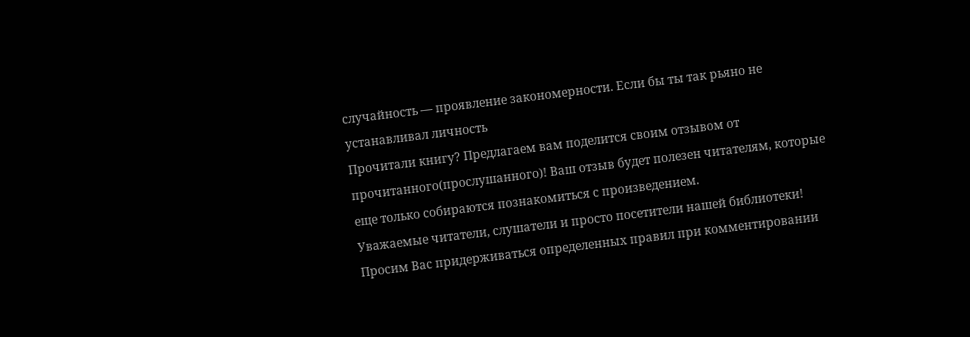случайность — проявление закономерности. Если бы ты так рьяно не устанавливал личность
Прочитали книгу? Предлагаем вам поделится своим отзывом от прочитанного(прослушанного)! Ваш отзыв будет полезен читателям, которые еще только собираются познакомиться с произведением.
Уважаемые читатели, слушатели и просто посетители нашей библиотеки! Просим Вас придерживаться определенных правил при комментировании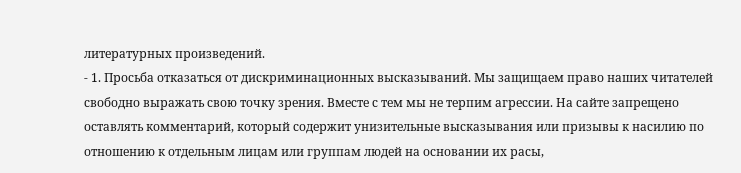литературных произведений.
- 1. Просьба отказаться от дискриминационных высказываний. Мы защищаем право наших читателей свободно выражать свою точку зрения. Вместе с тем мы не терпим агрессии. На сайте запрещено оставлять комментарий, который содержит унизительные высказывания или призывы к насилию по отношению к отдельным лицам или группам людей на основании их расы,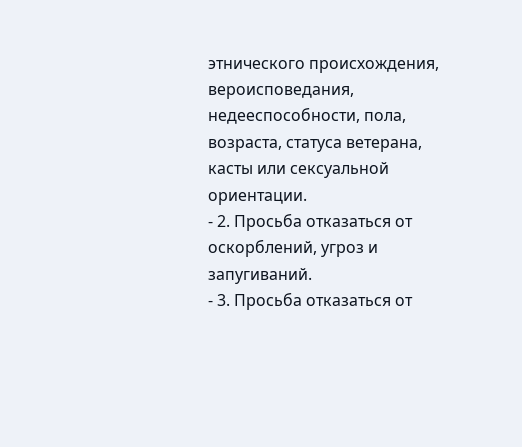этнического происхождения, вероисповедания, недееспособности, пола, возраста, статуса ветерана, касты или сексуальной ориентации.
- 2. Просьба отказаться от оскорблений, угроз и запугиваний.
- 3. Просьба отказаться от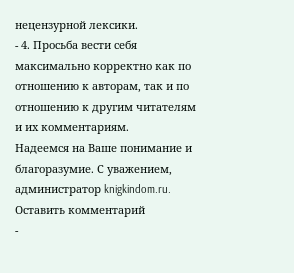нецензурной лексики.
- 4. Просьба вести себя максимально корректно как по отношению к авторам, так и по отношению к другим читателям и их комментариям.
Надеемся на Ваше понимание и благоразумие. С уважением, администратор knigkindom.ru.
Оставить комментарий
-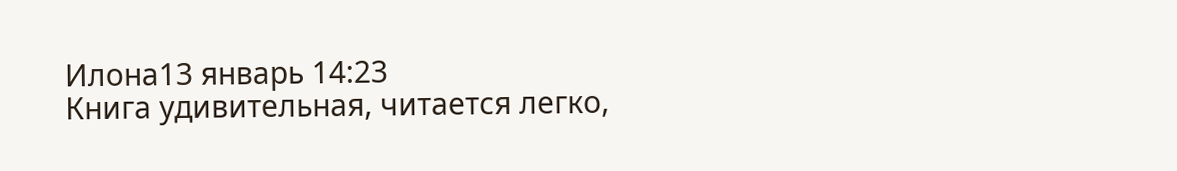Илона13 январь 14:23
Книга удивительная, читается легко,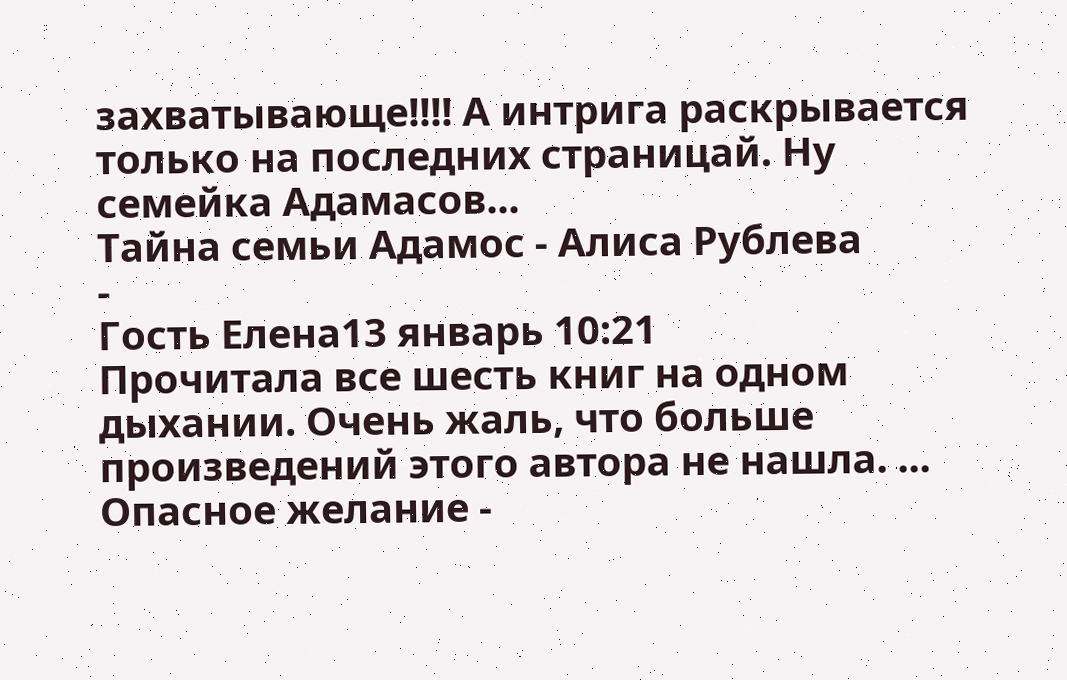захватывающе!!!! А интрига раскрывается только на последних страницай. Ну семейка Адамасов...
Тайна семьи Адамос - Алиса Рублева
-
Гость Елена13 январь 10:21
Прочитала все шесть книг на одном дыхании. Очень жаль, что больше произведений этого автора не нашла. ...
Опасное желание -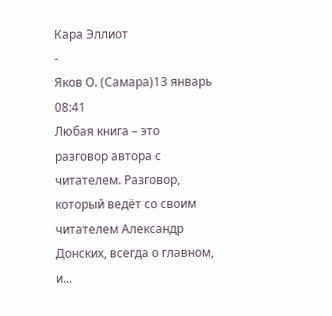Кара Эллиот
-
Яков О. (Самара)13 январь 08:41
Любая книга – это разговор автора с читателем. Разговор, который ведёт со своим читателем Александр Донских, всегда о главном, и...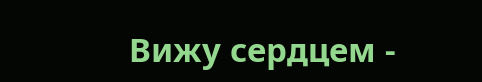Вижу сердцем -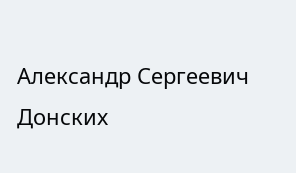Александр Сергеевич Донских